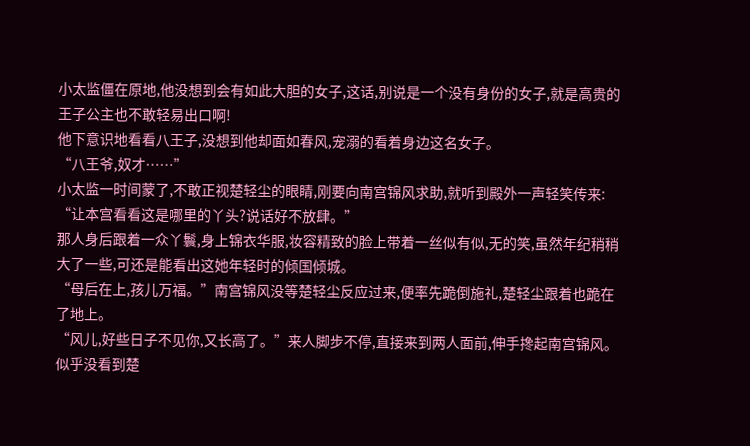小太监僵在原地,他没想到会有如此大胆的女子,这话,别说是一个没有身份的女子,就是高贵的王子公主也不敢轻易出口啊!
他下意识地看看八王子,没想到他却面如春风,宠溺的看着身边这名女子。
“八王爷,奴才……”
小太监一时间蒙了,不敢正视楚轻尘的眼睛,刚要向南宫锦风求助,就听到殿外一声轻笑传来:
“让本宫看看这是哪里的丫头?说话好不放肆。”
那人身后跟着一众丫鬟,身上锦衣华服,妆容精致的脸上带着一丝似有似,无的笑,虽然年纪稍稍大了一些,可还是能看出这她年轻时的倾国倾城。
“母后在上,孩儿万福。”南宫锦风没等楚轻尘反应过来,便率先跪倒施礼,楚轻尘跟着也跪在了地上。
“风儿,好些日子不见你,又长高了。”来人脚步不停,直接来到两人面前,伸手搀起南宫锦风。
似乎没看到楚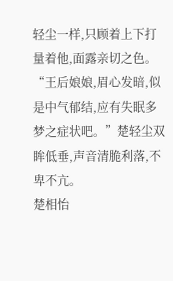轻尘一样,只顾着上下打量着他,面露亲切之色。
“王后娘娘,眉心发暗,似是中气郁结,应有失眠多梦之症状吧。”楚轻尘双眸低垂,声音清脆利落,不卑不亢。
楚相怡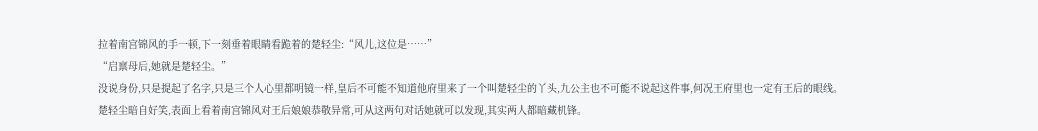拉着南宫锦风的手一顿,下一刻垂着眼睛看跪着的楚轻尘:“风儿,这位是……”
“启禀母后,她就是楚轻尘。”
没说身份,只是提起了名字,只是三个人心里都明镜一样,皇后不可能不知道他府里来了一个叫楚轻尘的丫头,九公主也不可能不说起这件事,何况王府里也一定有王后的眼线。
楚轻尘暗自好笑,表面上看着南宫锦风对王后娘娘恭敬异常,可从这两句对话她就可以发现,其实两人都暗藏机锋。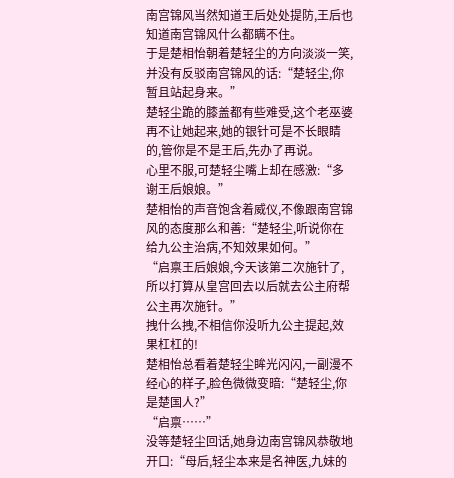南宫锦风当然知道王后处处提防,王后也知道南宫锦风什么都瞒不住。
于是楚相怡朝着楚轻尘的方向淡淡一笑,并没有反驳南宫锦风的话:“楚轻尘,你暂且站起身来。”
楚轻尘跪的膝盖都有些难受,这个老巫婆再不让她起来,她的银针可是不长眼睛的,管你是不是王后,先办了再说。
心里不服,可楚轻尘嘴上却在感激:“多谢王后娘娘。”
楚相怡的声音饱含着威仪,不像跟南宫锦风的态度那么和善:“楚轻尘,听说你在给九公主治病,不知效果如何。”
“启禀王后娘娘,今天该第二次施针了,所以打算从皇宫回去以后就去公主府帮公主再次施针。”
拽什么拽,不相信你没听九公主提起,效果杠杠的!
楚相怡总看着楚轻尘眸光闪闪,一副漫不经心的样子,脸色微微变暗:“楚轻尘,你是楚国人?”
“启禀……”
没等楚轻尘回话,她身边南宫锦风恭敬地开口:“母后,轻尘本来是名神医,九妹的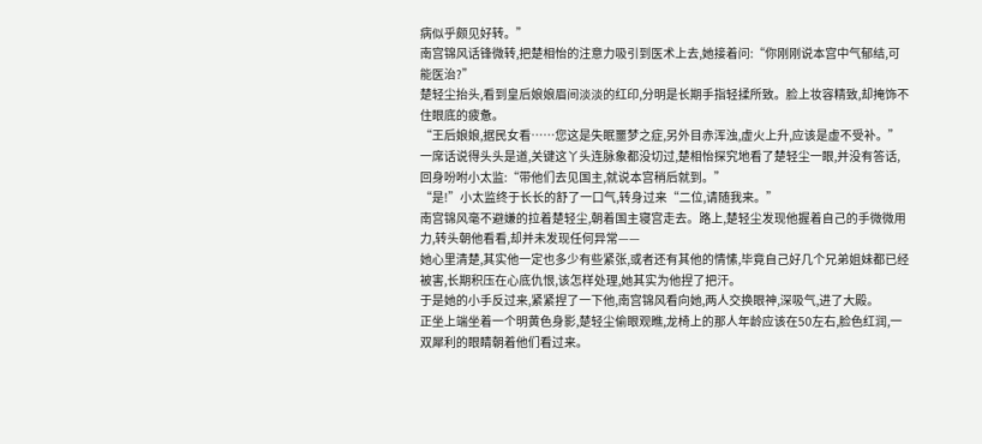病似乎颇见好转。”
南宫锦风话锋微转,把楚相怡的注意力吸引到医术上去,她接着问:“你刚刚说本宫中气郁结,可能医治?”
楚轻尘抬头,看到皇后娘娘眉间淡淡的红印,分明是长期手指轻揉所致。脸上妆容精致,却掩饰不住眼底的疲惫。
“王后娘娘,据民女看……您这是失眠噩梦之症,另外目赤浑浊,虚火上升,应该是虚不受补。”
一席话说得头头是道,关键这丫头连脉象都没切过,楚相怡探究地看了楚轻尘一眼,并没有答话,回身吩咐小太监:“带他们去见国主,就说本宫稍后就到。”
“是!”小太监终于长长的舒了一口气,转身过来“二位,请随我来。”
南宫锦风毫不避嫌的拉着楚轻尘,朝着国主寝宫走去。路上,楚轻尘发现他握着自己的手微微用力,转头朝他看看,却并未发现任何异常——
她心里清楚,其实他一定也多少有些紧张,或者还有其他的情愫,毕竟自己好几个兄弟姐妹都已经被害,长期积压在心底仇恨,该怎样处理,她其实为他捏了把汗。
于是她的小手反过来,紧紧捏了一下他,南宫锦风看向她,两人交换眼神,深吸气,进了大殿。
正坐上端坐着一个明黄色身影,楚轻尘偷眼观瞧,龙椅上的那人年龄应该在50左右,脸色红润,一双犀利的眼睛朝着他们看过来。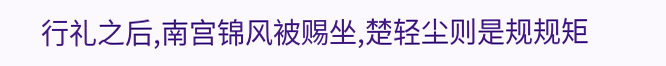行礼之后,南宫锦风被赐坐,楚轻尘则是规规矩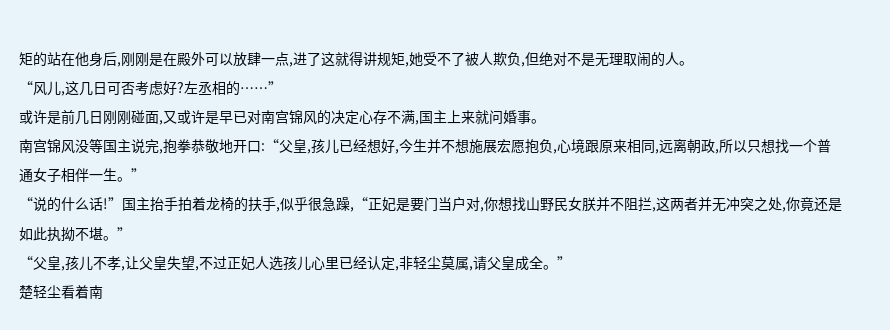矩的站在他身后,刚刚是在殿外可以放肆一点,进了这就得讲规矩,她受不了被人欺负,但绝对不是无理取闹的人。
“风儿,这几日可否考虑好?左丞相的……”
或许是前几日刚刚碰面,又或许是早已对南宫锦风的决定心存不满,国主上来就问婚事。
南宫锦风没等国主说完,抱拳恭敬地开口:“父皇,孩儿已经想好,今生并不想施展宏愿抱负,心境跟原来相同,远离朝政,所以只想找一个普通女子相伴一生。”
“说的什么话!”国主抬手拍着龙椅的扶手,似乎很急躁,“正妃是要门当户对,你想找山野民女朕并不阻拦,这两者并无冲突之处,你竟还是如此执拗不堪。”
“父皇,孩儿不孝,让父皇失望,不过正妃人选孩儿心里已经认定,非轻尘莫属,请父皇成全。”
楚轻尘看着南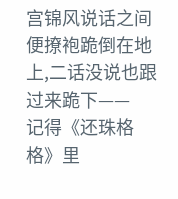宫锦风说话之间便撩袍跪倒在地上,二话没说也跟过来跪下——
记得《还珠格格》里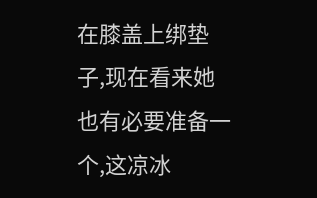在膝盖上绑垫子,现在看来她也有必要准备一个,这凉冰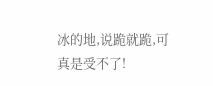冰的地,说跪就跪,可真是受不了!